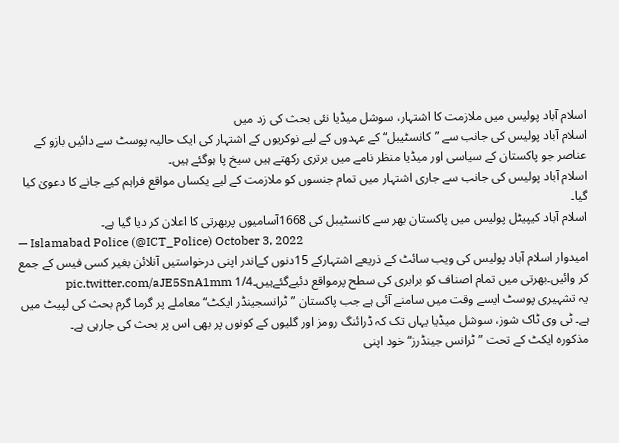اسلام آباد پولیس میں ملازمت کا اشتہار، سوشل میڈیا نئی بحث کی زد میں
اسلام آباد پولیس کی جانب سے ”کانسٹیبل“ کے عہدوں کے لیے نوکریوں کے اشتہار کی ایک حالیہ پوسٹ سے دائیں بازو کے عناصر جو پاکستان کے سیاسی اور میڈیا منظر نامے میں برتری رکھتے ہیں سیخ پا ہوگئے ہیں۔
اسلام آباد پولیس کی جانب سے جاری اشتہار میں تمام جنسوں کو ملازمت کے لیے یکساں مواقع فراہم کیے جانے کا دعویٰ کیا گیا۔
اسلام آباد کیپیٹل پولیس میں پاکستان بھر سے کانسٹیبل کی 1668آسامیوں پربھرتی کا اعلان کر دیا گیا ہے۔
— Islamabad Police (@ICT_Police) October 3, 2022
امیدوار اسلام آباد پولیس کی ویب سائٹ کے ذریعے اشتہارکے 15دنوں کےاندر اپنی درخواستیں آنلائن بغیر کسی فیس کے جمع کر وائیں۔بھرتی میں تمام اصناف کو برابری کی سطح پرمواقع دئیےگئےہیں۔1/4 pic.twitter.com/aJE5SnA1mm
یہ تشہیری پوسٹ ایسے وقت میں سامنے آئی ہے جب پاکستان ”ٹرانسجینڈر ایکٹ“ معاملے پر گرما گرم بحث کی لپیٹ میں ہے۔ ٹی وی ٹاک شوز، سوشل میڈیا یہاں تک کہ ڈرائنگ رومز اور گلیوں کے کونوں پر بھی اس پر بحث کی جارہی ہے۔
مذکورہ ایکٹ کے تحت ”ٹرانس جینڈرز“ خود اپنی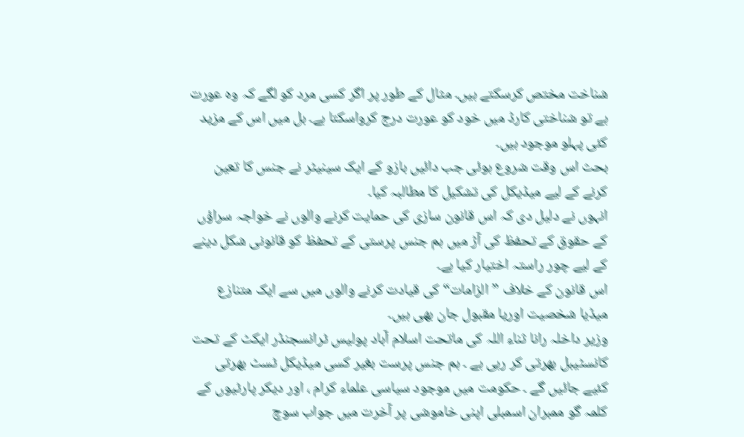شناخت مختص کرسکتے ہیں۔ مثال کے طور پر اگر کسی مرد کو لگے کہ وہ عورت ہے تو شناختی کارڈ میں خود کو عورت درج کرواسکتا ہے۔ بل میں اس کے مزید کئی پہلو موجود ہیں۔
بحث اس وقت شروع ہوئی جب دائیں بازو کے ایک سینیٹر نے جنس کا تعین کرنے کے لیے میڈیکل کی تشکیل کا مطالبہ کیا۔
انہوں نے دلیل دی کہ اس قانون سازی کی حمایت کرنے والوں نے خواجہ سراؤں کے حقوق کے تحفظ کی آڑ میں ہم جنس پرستی کے تحفظ کو قانونی شکل دینے کے لیے چور راستہ اختیار کیا ہے۔
اس قانون کے خلاف ”الزامات“ کی قیادت کرنے والوں میں سے ایک متنازع میڈیا شخصیت اوریا مقبول جان بھی ہیں۔
وزیر داخلہ رانا ثناء اللہ کی ماتحت اسلام آباد پولیس ٹرانسجنڈر ایکٹ کے تحت کانسٹیبل بھرتی کر رہی ہے ۔ ہم جنس پرست بغیر کسی میڈیکل ٹسٹ بھرتی کئیے جائیں گے ۔ حکومت میں موجود سیاسی علماء کرام ، اور دیکر پارٹیوں کے کلمہ گو ممبران اسمبلی اپنی خاموشی پر آخرت میں جواب سوچ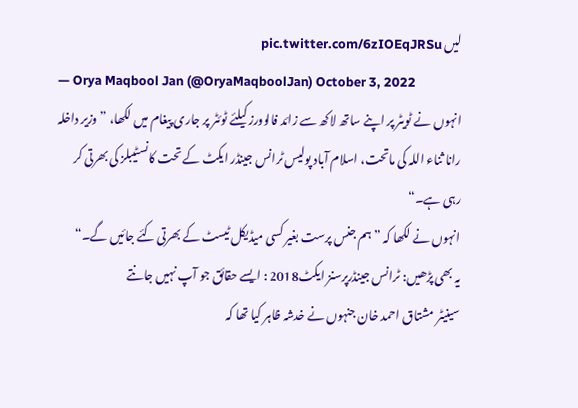لیں pic.twitter.com/6zIOEqJRSu
— Orya Maqbool Jan (@OryaMaqboolJan) October 3, 2022
انہوں نے ٹویٹر پر اپنے ساتھ لاکھ سے زائد فالوورز کیلئے ٹوئٹر پر جاری پیغام میں لکھا، ”وزیر داخلہ رانا ثناء اللہ کی ماتحت، اسلام آباد پولیس ٹرانس جینڈر ایکٹ کے تحت کانسٹیبلز کی بھرتی کر رہی ہے۔“
انہوں نے لکھا کہ ”ہم جنس پرست بغیر کسی میڈیکل ٹیسٹ کے بھرتی کئے جائیں گے۔“
یہ بھی پڑھیں: ٹرانس جینڈرپرسنز ایکٹ2018 : ایسے حقائق جو آپ نہیں جانتے
سینیٹر مشتاق احمد خان جنہوں نے خدشہ ظاہر کیا تھا کہ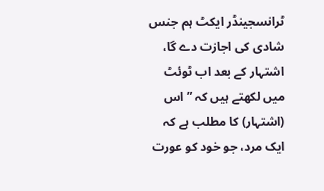ٹرانسجینڈر ایکٹ ہم جنس شادی کی اجازت دے گا، اشتہار کے بعد اب ٹوئٹ میں لکھتے ہیں کہ ”اس (اشتہار) کا مطلب ہے کہ ایک مرد، جو خود کو عورت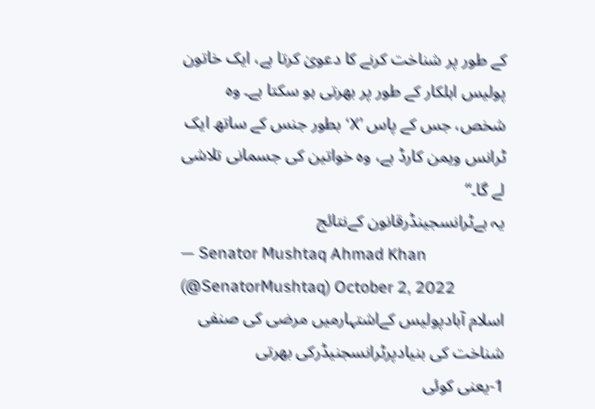کے طور پر شناخت کرنے کا دعویٰ کرتا ہے، ایک خاتون پولیس اہلکار کے طور پر بھرتی ہو سکتا ہے۔ وہ شخص، جس کے پاس ’X‘ بطور جنس کے ساتھ ایک ٹرانس ویمن کارڈ ہے، وہ خواتین کی جسمانی تلاشی لے گا۔“
یہ ہےٹرانسجینڈرقانون کےنتائج
— Senator Mushtaq Ahmad Khan (@SenatorMushtaq) October 2, 2022
اسلام آبادپولیس کےاشتہارمیں مرضی کی صنفی شناخت کی بنیادپرٹرانسجنیڈرکی بھرتی
1-یعنی کوئی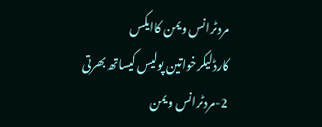مردٹرانس ویمن کاایکس کارڈلیکرخواتین پولیس کیساتھ بھرتی
2-مردٹرانس ویمن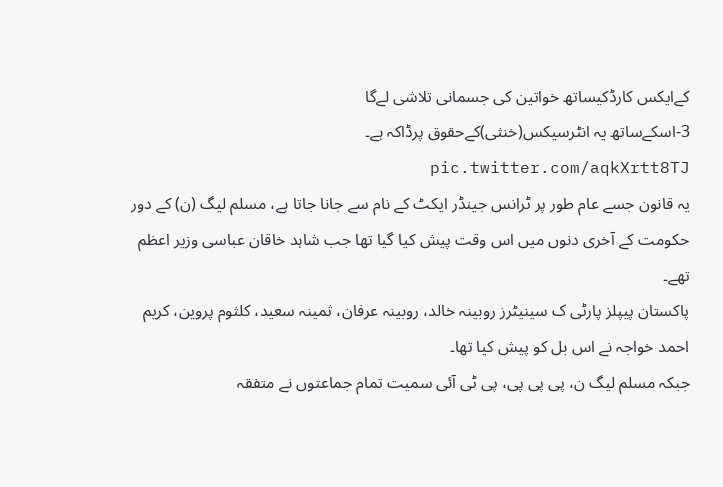کےایکس کارڈکیساتھ خواتین کی جسمانی تلاشی لےگا
3-اسکےساتھ یہ انٹرسیکس(خنثی)کےحقوق پرڈاکہ ہے۔ pic.twitter.com/aqkXrtt8TJ
یہ قانون جسے عام طور پر ٹرانس جینڈر ایکٹ کے نام سے جانا جاتا ہے، مسلم لیگ (ن) کے دور حکومت کے آخری دنوں میں اس وقت پیش کیا گیا تھا جب شاہد خاقان عباسی وزیر اعظم تھے۔
پاکستان پیپلز پارٹی ک سینیٹرز روبینہ خالد، روبینہ عرفان، ثمینہ سعید، کلثوم پروین، کریم احمد خواجہ نے اس بل کو پیش کیا تھا۔
جبکہ مسلم لیگ ن، پی پی پی، پی ٹی آئی سمیت تمام جماعتوں نے متفقہ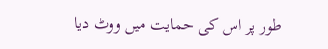طور پر اس کی حمایت میں ووٹ دیا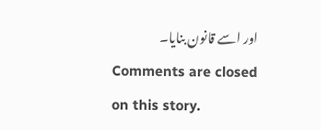اور اسے قانون بنایا۔
Comments are closed on this story.